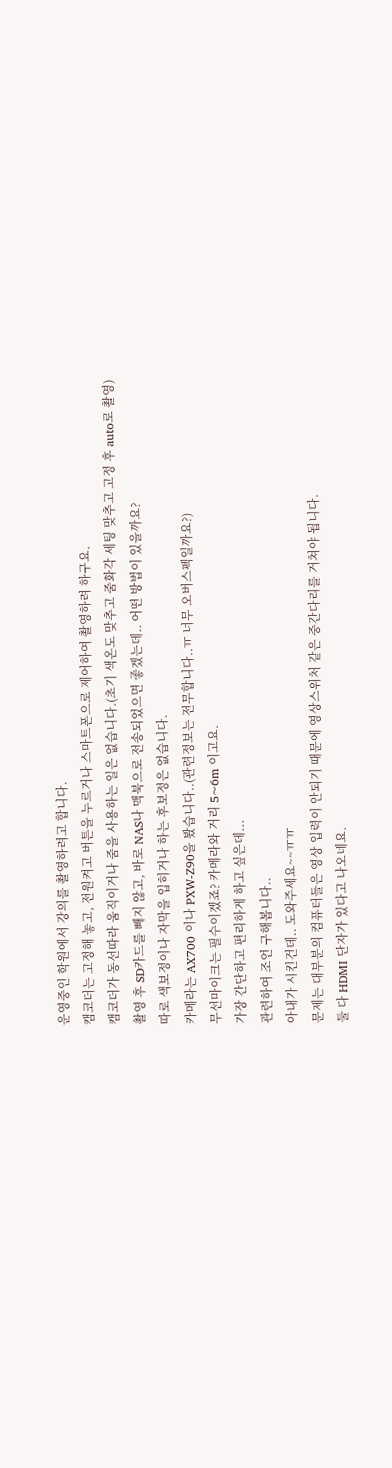운영중인 학원에서 강의를 촬영하려고 합니다.
캠코더는 고정해 놓고, 전원켜고 버튼을 누르거나 스마트폰으로 제어하여 촬영하려 하구요.
캠코더가 동선따라 움직이거나 줌을 사용하는 일은 없습니다.(초기 색온도 맞추고 줌화각 세팅 맞추고 고정 후 auto로 촬영)
촬영 후 SD카드를 빼지 않고, 바로 NAS나 맥북으로 전송되었으면 좋겠는데.. 어떤 방법이 있을까요?
따로 색보정이나 자막을 입히거나 하는 후보정은 없습니다.
카메라는 AX700 이나 PXW-Z90을 봤습니다..(관련정보는 전무합니다..ㅠ 너무 오버스펙일까요?)
무선마이크는 필수이겠죠? 카메라와 거리 5~6m 이고요.
가장 간단하고 편리하게 하고 싶은데...
관련하여 조언 구해봅니다..
아내가 시킨건데.. 도와주세요~~ㅠㅠ
문제는 대부분의 컴퓨터들은 영상 입력이 안되기 때문에 영상스위처 같은 중간다리를 거쳐야 됩니다.
둘 다 HDMI 단자가 있다고 나오네요.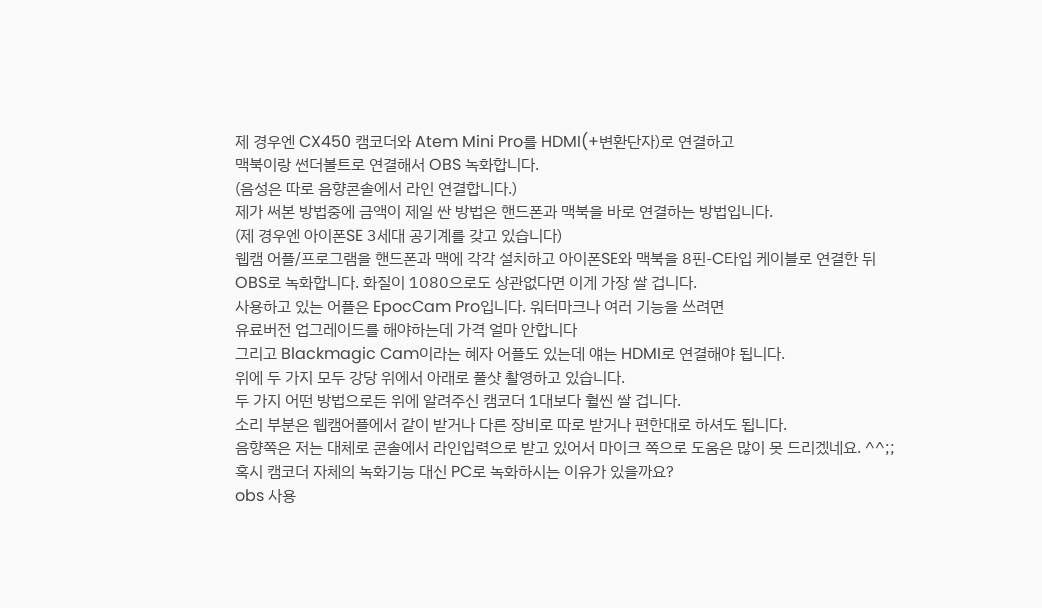제 경우엔 CX450 캠코더와 Atem Mini Pro를 HDMI(+변환단자)로 연결하고
맥북이랑 썬더볼트로 연결해서 OBS 녹화합니다.
(음성은 따로 음향콘솔에서 라인 연결합니다.)
제가 써본 방법중에 금액이 제일 싼 방법은 핸드폰과 맥북을 바로 연결하는 방법입니다.
(제 경우엔 아이폰SE 3세대 공기계를 갖고 있습니다)
웹캠 어플/프로그램을 핸드폰과 맥에 각각 설치하고 아이폰SE와 맥북을 8핀-C타입 케이블로 연결한 뒤
OBS로 녹화합니다. 화질이 1080으로도 상관없다면 이게 가장 쌀 겁니다.
사용하고 있는 어플은 EpocCam Pro입니다. 워터마크나 여러 기능을 쓰려면
유료버전 업그레이드를 해야하는데 가격 얼마 안합니다
그리고 Blackmagic Cam이라는 혜자 어플도 있는데 얘는 HDMI로 연결해야 됩니다.
위에 두 가지 모두 강당 위에서 아래로 풀샷 촬영하고 있습니다.
두 가지 어떤 방법으로든 위에 알려주신 캠코더 1대보다 훨씬 쌀 겁니다.
소리 부분은 웹캠어플에서 같이 받거나 다른 장비로 따로 받거나 편한대로 하셔도 됩니다.
음향쪽은 저는 대체로 콘솔에서 라인입력으로 받고 있어서 마이크 쪽으로 도움은 많이 못 드리겠네요. ^^;;
혹시 캠코더 자체의 녹화기능 대신 PC로 녹화하시는 이유가 있을까요?
obs 사용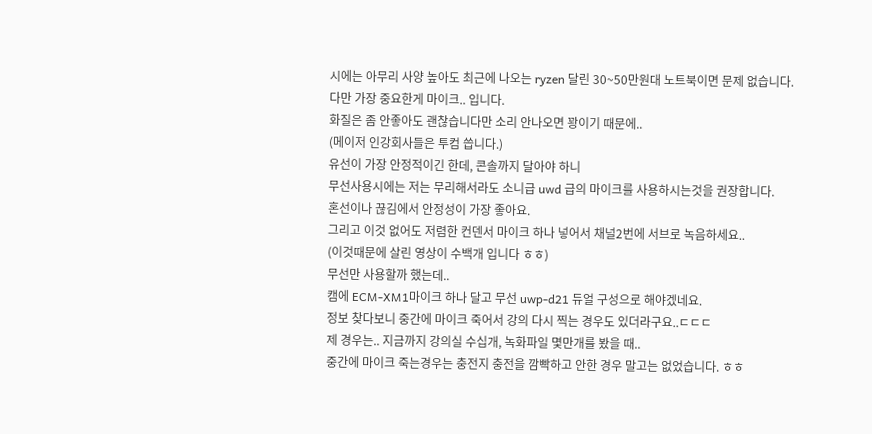시에는 아무리 사양 높아도 최근에 나오는 ryzen 달린 30~50만원대 노트북이면 문제 없습니다.
다만 가장 중요한게 마이크.. 입니다.
화질은 좀 안좋아도 괜찮습니다만 소리 안나오면 꽝이기 때문에..
(메이저 인강회사들은 투컴 씁니다.)
유선이 가장 안정적이긴 한데, 콘솔까지 달아야 하니
무선사용시에는 저는 무리해서라도 소니급 uwd 급의 마이크를 사용하시는것을 권장합니다.
혼선이나 끊김에서 안정성이 가장 좋아요.
그리고 이것 없어도 저렴한 컨덴서 마이크 하나 넣어서 채널2번에 서브로 녹음하세요..
(이것때문에 살린 영상이 수백개 입니다 ㅎㅎ)
무선만 사용할까 했는데..
캠에 ECM-XM1마이크 하나 달고 무선 uwp-d21 듀얼 구성으로 해야겠네요.
정보 찾다보니 중간에 마이크 죽어서 강의 다시 찍는 경우도 있더라구요..ㄷㄷㄷ
제 경우는.. 지금까지 강의실 수십개, 녹화파일 몇만개를 봤을 때..
중간에 마이크 죽는경우는 충전지 충전을 깜빡하고 안한 경우 말고는 없었습니다. ㅎㅎ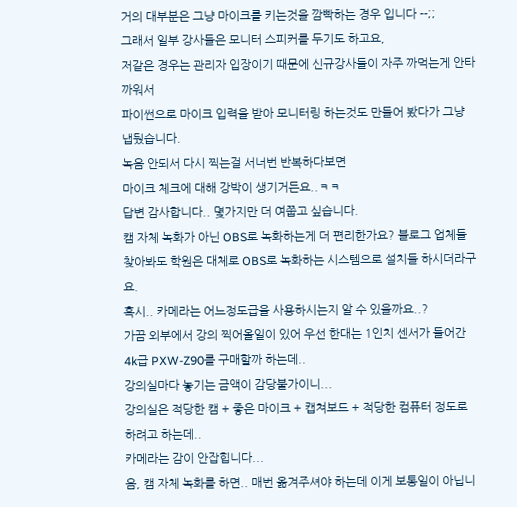거의 대부분은 그냥 마이크를 키는것을 깜빡하는 경우 입니다 --;;
그래서 일부 강사들은 모니터 스피커를 두기도 하고요,
저같은 경우는 관리자 입장이기 때문에 신규강사들이 자주 까먹는게 안타까워서
파이썬으로 마이크 입력을 받아 모니터링 하는것도 만들어 봤다가 그냥 냅뒀습니다.
녹음 안되서 다시 찍는걸 서너번 반복하다보면
마이크 체크에 대해 강박이 생기거든요..ㅋㅋ
답변 감사합니다.. 몇가지만 더 여쭙고 싶습니다.
캠 자체 녹화가 아닌 OBS로 녹화하는게 더 편리한가요? 블로그 업체들 찾아봐도 학원은 대체로 OBS로 녹화하는 시스템으로 설치들 하시더라구요.
혹시.. 카메라는 어느정도급을 사용하시는지 알 수 있을까요..?
가끔 외부에서 강의 찍어올일이 있어 우선 한대는 1인치 센서가 들어간 4k급 PXW-Z90를 구매할까 하는데..
강의실마다 놓기는 금액이 감당불가이니...
강의실은 적당한 캠 + 좋은 마이크 + 캡쳐보드 + 적당한 컴퓨터 정도로 하려고 하는데..
카메라는 감이 안잡힙니다...
음, 캠 자체 녹화를 하면.. 매번 옮겨주셔야 하는데 이게 보통일이 아닙니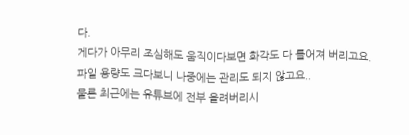다.
게다가 아무리 조심해도 움직이다보면 화각도 다 틀어져 버리고요.
파일 용량도 크다보니 나중에는 관리도 되지 않고요..
물론 최근에는 유튜브에 전부 올려버리시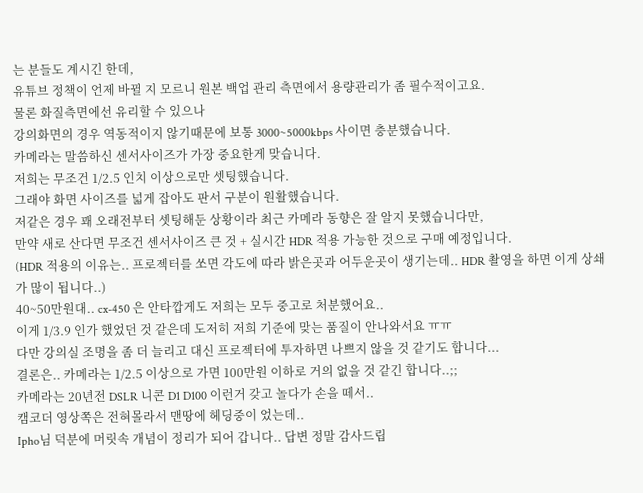는 분들도 계시긴 한데,
유튜브 정책이 언제 바뀔 지 모르니 원본 백업 관리 측면에서 용량관리가 좀 필수적이고요.
물론 화질측면에선 유리할 수 있으나
강의화면의 경우 역동적이지 않기때문에 보통 3000~5000kbps 사이면 충분했습니다.
카메라는 말씀하신 센서사이즈가 가장 중요한게 맞습니다.
저희는 무조건 1/2.5 인치 이상으로만 셋팅했습니다.
그래야 화면 사이즈를 넓게 잡아도 판서 구분이 원활했습니다.
저같은 경우 꽤 오래전부터 셋팅해둔 상황이라 최근 카메라 동향은 잘 알지 못했습니다만,
만약 새로 산다면 무조건 센서사이즈 큰 것 + 실시간 HDR 적용 가능한 것으로 구매 예정입니다.
(HDR 적용의 이유는.. 프로젝터를 쏘면 각도에 따라 밝은곳과 어두운곳이 생기는데.. HDR 촬영을 하면 이게 상쇄가 많이 됩니다..)
40~50만원대.. cx-450 은 안타깝게도 저희는 모두 중고로 처분했어요..
이게 1/3.9 인가 했었던 것 같은데 도저히 저희 기준에 맞는 품질이 안나와서요 ㅠㅠ
다만 강의실 조명을 좀 더 늘리고 대신 프로젝터에 투자하면 나쁘지 않을 것 같기도 합니다...
결론은.. 카메라는 1/2.5 이상으로 가면 100만원 이하로 거의 없을 것 같긴 합니다..;;
카메라는 20년전 DSLR 니콘 D1 D100 이런거 갖고 놀다가 손을 떼서..
캠코더 영상쪽은 전혀몰라서 맨땅에 헤딩중이 었는데..
Ipho님 덕분에 머릿속 개념이 정리가 되어 갑니다.. 답변 정말 감사드립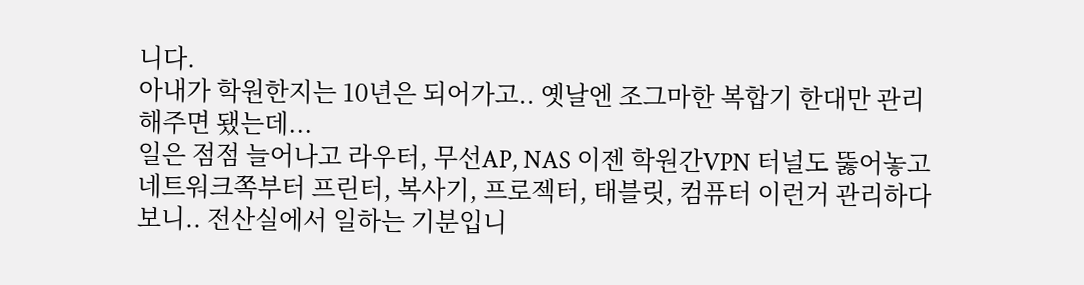니다.
아내가 학원한지는 10년은 되어가고.. 옛날엔 조그마한 복합기 한대만 관리해주면 됐는데...
일은 점점 늘어나고 라우터, 무선AP, NAS 이젠 학원간VPN 터널도 뚫어놓고 네트워크쪽부터 프린터, 복사기, 프로젝터, 태블릿, 컴퓨터 이런거 관리하다보니.. 전산실에서 일하는 기분입니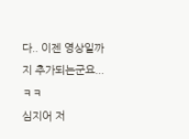다.. 이젠 영상일까지 추가되는군요...ㅋㅋ
심지어 저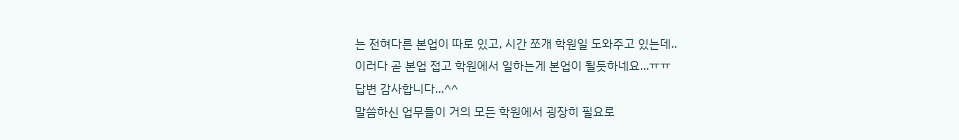는 전혀다른 본업이 따로 있고, 시간 쪼개 학원일 도와주고 있는데..
이러다 곧 본업 접고 학원에서 일하는게 본업이 될듯하네요...ㅠㅠ
답변 감사합니다...^^
말씀하신 업무들이 거의 모든 학원에서 굉장히 필요로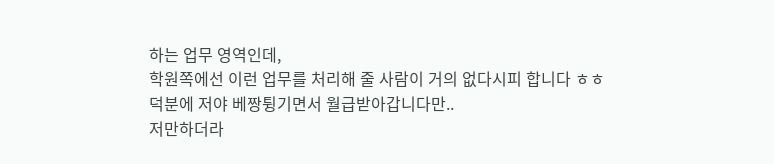하는 업무 영역인데,
학원쪽에선 이런 업무를 처리해 줄 사람이 거의 없다시피 합니다 ㅎㅎ
덕분에 저야 베짱튕기면서 월급받아갑니다만..
저만하더라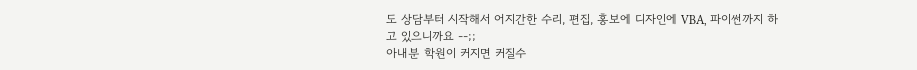도 상담부터 시작해서 어지간한 수리, 편집, 홍보에 디자인에 VBA, 파이썬까지 하고 있으니까요 --;;
아내분 학원이 커지면 커질수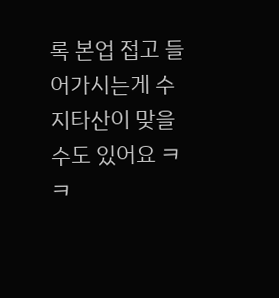록 본업 접고 들어가시는게 수지타산이 맞을수도 있어요 ㅋㅋ